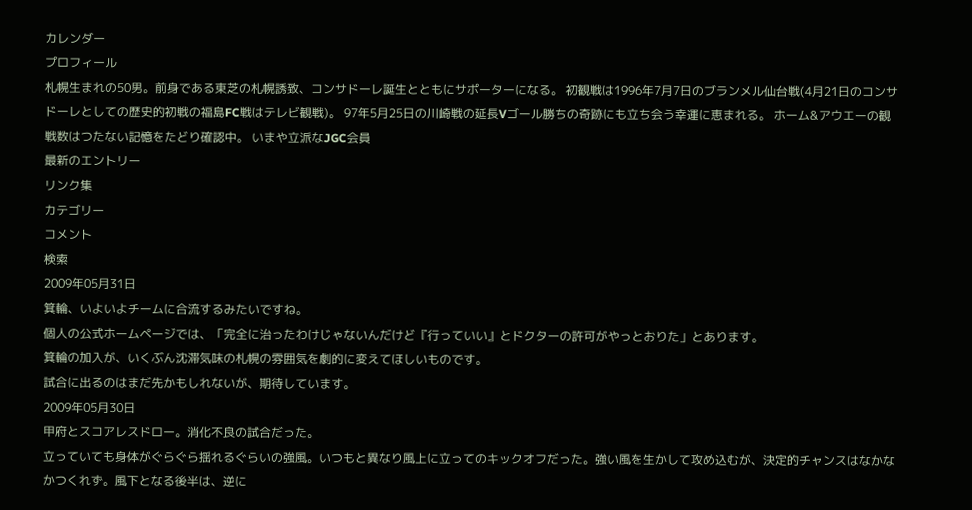カレンダー
プロフィール
札幌生まれの50男。前身である東芝の札幌誘致、コンサドーレ誕生とともにサポーターになる。 初観戦は1996年7月7日のブランメル仙台戦(4月21日のコンサドーレとしての歴史的初戦の福島FC戦はテレビ観戦)。 97年5月25日の川崎戦の延長Vゴール勝ちの奇跡にも立ち会う幸運に恵まれる。 ホーム&アウエーの観戦数はつたない記憶をたどり確認中。 いまや立派なJGC会員
最新のエントリー
リンク集
カテゴリー
コメント
検索
2009年05月31日
箕輪、いよいよチームに合流するみたいですね。
個人の公式ホームページでは、「完全に治ったわけじゃないんだけど『行っていい』とドクターの許可がやっとおりた」とあります。
箕輪の加入が、いくぶん沈滞気味の札幌の雰囲気を劇的に変えてほしいものです。
試合に出るのはまだ先かもしれないが、期待しています。
2009年05月30日
甲府とスコアレスドロー。消化不良の試合だった。
立っていても身体がぐらぐら揺れるぐらいの強風。いつもと異なり風上に立ってのキックオフだった。強い風を生かして攻め込むが、決定的チャンスはなかなかつくれず。風下となる後半は、逆に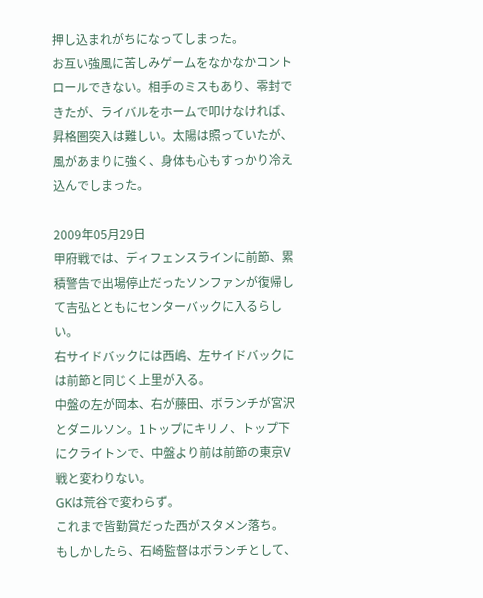押し込まれがちになってしまった。
お互い強風に苦しみゲームをなかなかコントロールできない。相手のミスもあり、零封できたが、ライバルをホームで叩けなければ、昇格圏突入は難しい。太陽は照っていたが、風があまりに強く、身体も心もすっかり冷え込んでしまった。

2009年05月29日
甲府戦では、ディフェンスラインに前節、累積警告で出場停止だったソンファンが復帰して吉弘とともにセンターバックに入るらしい。
右サイドバックには西嶋、左サイドバックには前節と同じく上里が入る。
中盤の左が岡本、右が藤田、ボランチが宮沢とダニルソン。1トップにキリノ、トップ下にクライトンで、中盤より前は前節の東京V戦と変わりない。
GKは荒谷で変わらず。
これまで皆勤賞だった西がスタメン落ち。
もしかしたら、石崎監督はボランチとして、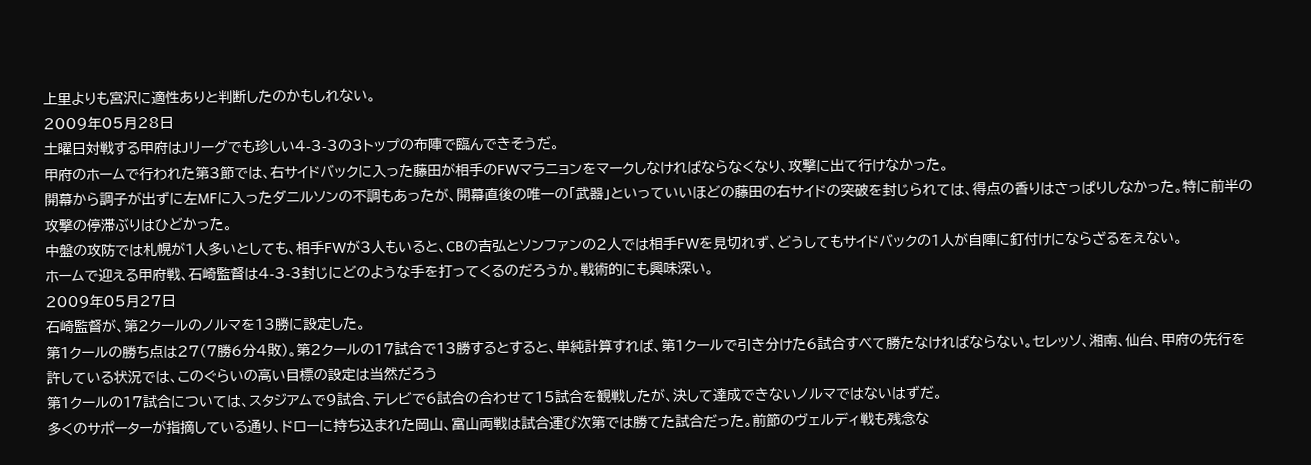上里よりも宮沢に適性ありと判断したのかもしれない。
2009年05月28日
土曜日対戦する甲府はJリーグでも珍しい4-3-3の3トップの布陣で臨んできそうだ。
甲府のホームで行われた第3節では、右サイドバックに入った藤田が相手のFWマラニョンをマークしなければならなくなり、攻撃に出て行けなかった。
開幕から調子が出ずに左MFに入ったダニルソンの不調もあったが、開幕直後の唯一の「武器」といっていいほどの藤田の右サイドの突破を封じられては、得点の香りはさっぱりしなかった。特に前半の攻撃の停滞ぶりはひどかった。
中盤の攻防では札幌が1人多いとしても、相手FWが3人もいると、CBの吉弘とソンファンの2人では相手FWを見切れず、どうしてもサイドバックの1人が自陣に釘付けにならざるをえない。
ホームで迎える甲府戦、石崎監督は4-3-3封じにどのような手を打ってくるのだろうか。戦術的にも興味深い。
2009年05月27日
石崎監督が、第2クールのノルマを13勝に設定した。
第1クールの勝ち点は27(7勝6分4敗)。第2クールの17試合で13勝するとすると、単純計算すれば、第1クールで引き分けた6試合すべて勝たなければならない。セレッソ、湘南、仙台、甲府の先行を許している状況では、このぐらいの高い目標の設定は当然だろう
第1クールの17試合については、スタジアムで9試合、テレビで6試合の合わせて15試合を観戦したが、決して達成できないノルマではないはずだ。
多くのサポーターが指摘している通り、ドローに持ち込まれた岡山、富山両戦は試合運び次第では勝てた試合だった。前節のヴェルディ戦も残念な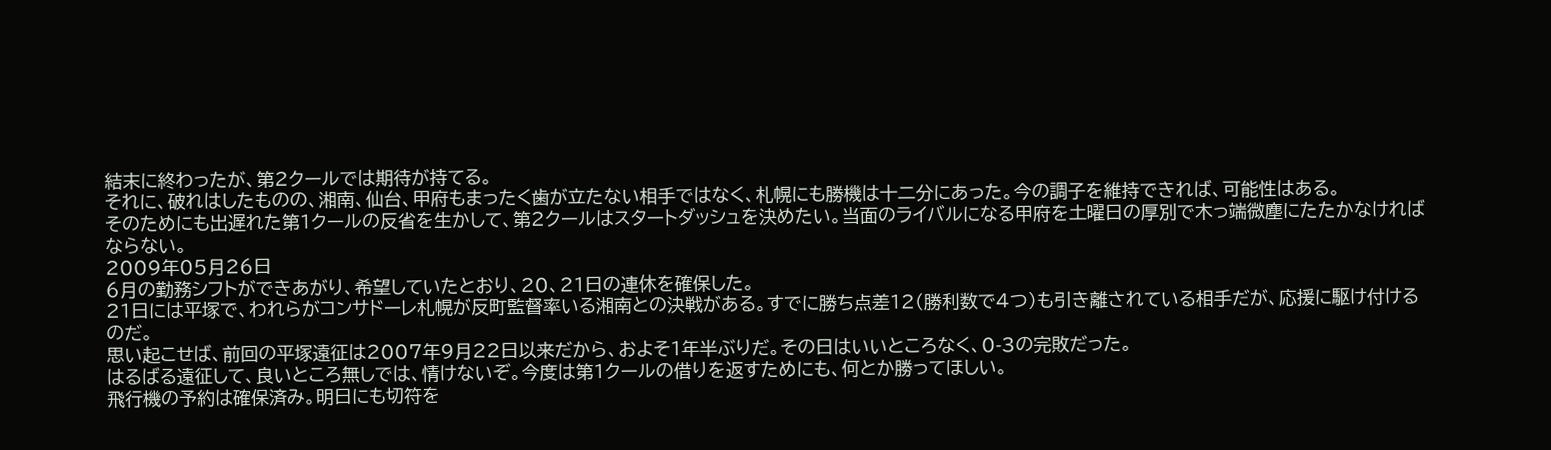結末に終わったが、第2クールでは期待が持てる。
それに、破れはしたものの、湘南、仙台、甲府もまったく歯が立たない相手ではなく、札幌にも勝機は十二分にあった。今の調子を維持できれば、可能性はある。
そのためにも出遅れた第1クールの反省を生かして、第2クールはスタートダッシュを決めたい。当面のライバルになる甲府を土曜日の厚別で木っ端微塵にたたかなければならない。
2009年05月26日
6月の勤務シフトができあがり、希望していたとおり、20、21日の連休を確保した。
21日には平塚で、われらがコンサドーレ札幌が反町監督率いる湘南との決戦がある。すでに勝ち点差12(勝利数で4つ)も引き離されている相手だが、応援に駆け付けるのだ。
思い起こせば、前回の平塚遠征は2007年9月22日以来だから、およそ1年半ぶりだ。その日はいいところなく、0-3の完敗だった。
はるばる遠征して、良いところ無しでは、情けないぞ。今度は第1クールの借りを返すためにも、何とか勝ってほしい。
飛行機の予約は確保済み。明日にも切符を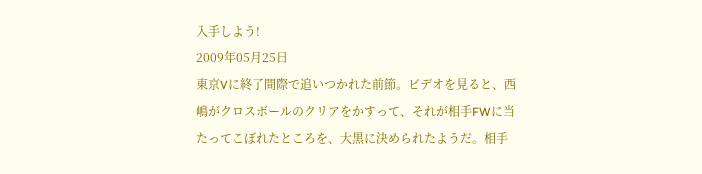入手しよう!
2009年05月25日
東京Vに終了間際で追いつかれた前節。ビデオを見ると、西嶋がクロスボールのクリアをかすって、それが相手FWに当たってこぼれたところを、大黒に決められたようだ。相手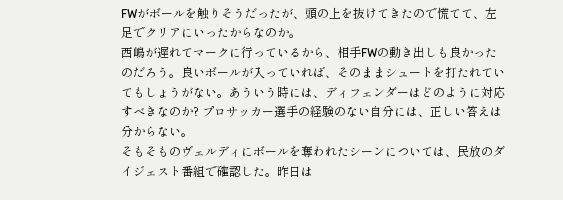FWがボールを触りそうだったが、頭の上を抜けてきたので慌てて、左足でクリアにいったからなのか。
西嶋が遅れてマークに行っているから、相手FWの動き出しも良かったのだろう。良いボールが入っていれば、そのままシュートを打たれていてもしょうがない。あういう時には、ディフェンダーはどのように対応すべきなのか? プロサッカー選手の経験のない自分には、正しい答えは分からない。
そもそものヴェルディにボールを奪われたシーンについては、民放のダイジェスト番組で確認した。昨日は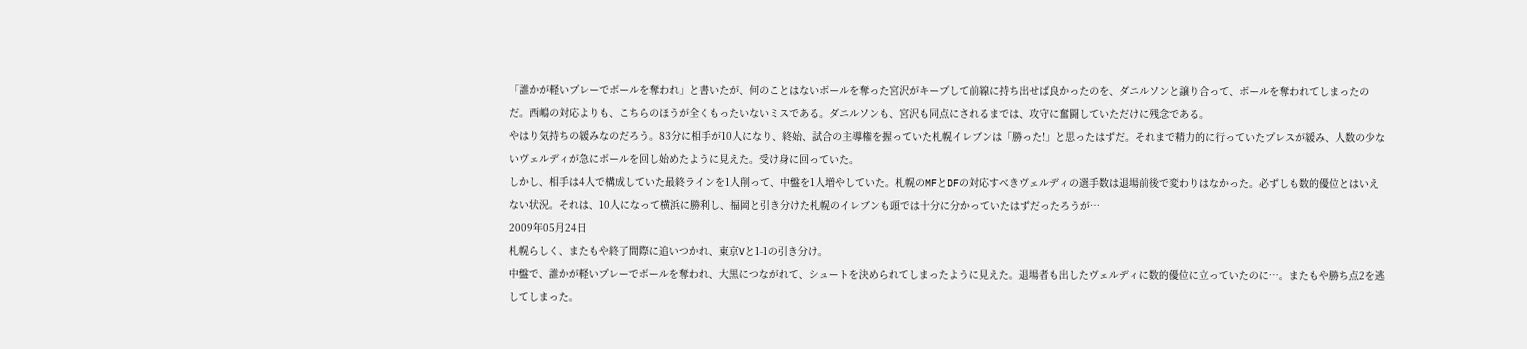「誰かが軽いプレーでボールを奪われ」と書いたが、何のことはないボールを奪った宮沢がキープして前線に持ち出せば良かったのを、ダニルソンと譲り合って、ボールを奪われてしまったのだ。西嶋の対応よりも、こちらのほうが全くもったいないミスである。ダニルソンも、宮沢も同点にされるまでは、攻守に奮闘していただけに残念である。
やはり気持ちの緩みなのだろう。83分に相手が10人になり、終始、試合の主導権を握っていた札幌イレブンは「勝った!」と思ったはずだ。それまで精力的に行っていたプレスが緩み、人数の少ないヴェルディが急にボールを回し始めたように見えた。受け身に回っていた。
しかし、相手は4人で構成していた最終ラインを1人削って、中盤を1人増やしていた。札幌のMFとDFの対応すべきヴェルディの選手数は退場前後で変わりはなかった。必ずしも数的優位とはいえない状況。それは、10人になって横浜に勝利し、福岡と引き分けた札幌のイレブンも頭では十分に分かっていたはずだったろうが…
2009年05月24日
札幌らしく、またもや終了間際に追いつかれ、東京Vと1-1の引き分け。
中盤で、誰かが軽いプレーでボールを奪われ、大黒につながれて、シュートを決められてしまったように見えた。退場者も出したヴェルディに数的優位に立っていたのに…。またもや勝ち点2を逃してしまった。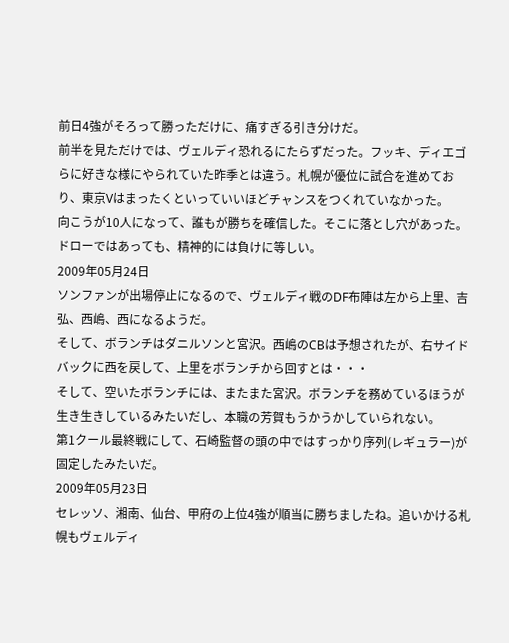前日4強がそろって勝っただけに、痛すぎる引き分けだ。
前半を見ただけでは、ヴェルディ恐れるにたらずだった。フッキ、ディエゴらに好きな様にやられていた昨季とは違う。札幌が優位に試合を進めており、東京Vはまったくといっていいほどチャンスをつくれていなかった。
向こうが10人になって、誰もが勝ちを確信した。そこに落とし穴があった。ドローではあっても、精神的には負けに等しい。
2009年05月24日
ソンファンが出場停止になるので、ヴェルディ戦のDF布陣は左から上里、吉弘、西嶋、西になるようだ。
そして、ボランチはダニルソンと宮沢。西嶋のCBは予想されたが、右サイドバックに西を戻して、上里をボランチから回すとは・・・
そして、空いたボランチには、またまた宮沢。ボランチを務めているほうが生き生きしているみたいだし、本職の芳賀もうかうかしていられない。
第1クール最終戦にして、石崎監督の頭の中ではすっかり序列(レギュラー)が固定したみたいだ。
2009年05月23日
セレッソ、湘南、仙台、甲府の上位4強が順当に勝ちましたね。追いかける札幌もヴェルディ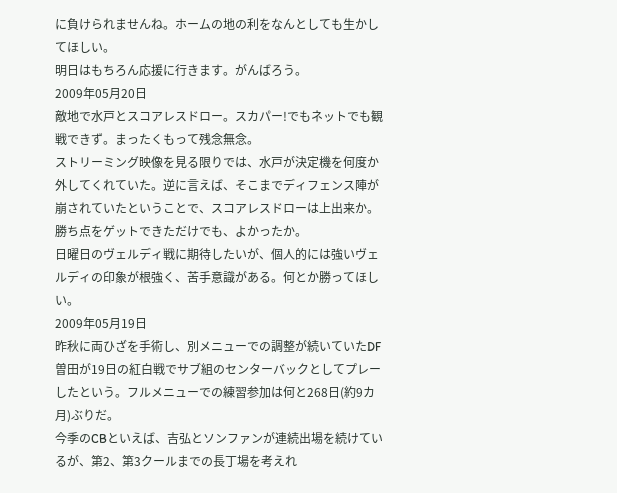に負けられませんね。ホームの地の利をなんとしても生かしてほしい。
明日はもちろん応援に行きます。がんばろう。
2009年05月20日
敵地で水戸とスコアレスドロー。スカパー!でもネットでも観戦できず。まったくもって残念無念。
ストリーミング映像を見る限りでは、水戸が決定機を何度か外してくれていた。逆に言えば、そこまでディフェンス陣が崩されていたということで、スコアレスドローは上出来か。勝ち点をゲットできただけでも、よかったか。
日曜日のヴェルディ戦に期待したいが、個人的には強いヴェルディの印象が根強く、苦手意識がある。何とか勝ってほしい。
2009年05月19日
昨秋に両ひざを手術し、別メニューでの調整が続いていたDF曽田が19日の紅白戦でサブ組のセンターバックとしてプレーしたという。フルメニューでの練習参加は何と268日(約9カ月)ぶりだ。
今季のCBといえば、吉弘とソンファンが連続出場を続けているが、第2、第3クールまでの長丁場を考えれ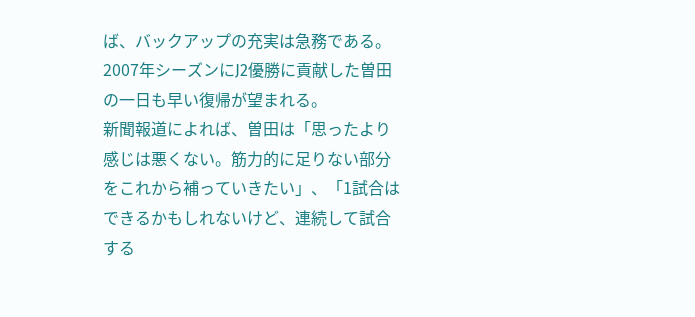ば、バックアップの充実は急務である。2007年シーズンにJ2優勝に貢献した曽田の一日も早い復帰が望まれる。
新聞報道によれば、曽田は「思ったより感じは悪くない。筋力的に足りない部分をこれから補っていきたい」、「1試合はできるかもしれないけど、連続して試合する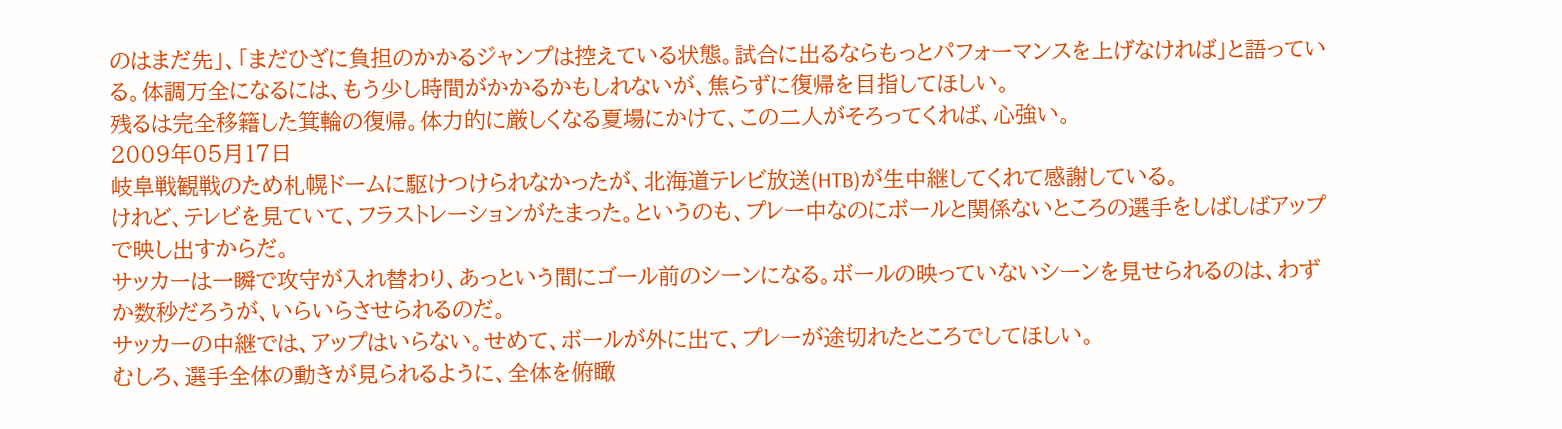のはまだ先」、「まだひざに負担のかかるジャンプは控えている状態。試合に出るならもっとパフォーマンスを上げなければ」と語っている。体調万全になるには、もう少し時間がかかるかもしれないが、焦らずに復帰を目指してほしい。
残るは完全移籍した箕輪の復帰。体力的に厳しくなる夏場にかけて、この二人がそろってくれば、心強い。
2009年05月17日
岐阜戦観戦のため札幌ドームに駆けつけられなかったが、北海道テレビ放送(HTB)が生中継してくれて感謝している。
けれど、テレビを見ていて、フラストレーションがたまった。というのも、プレー中なのにボールと関係ないところの選手をしばしばアップで映し出すからだ。
サッカーは一瞬で攻守が入れ替わり、あっという間にゴール前のシーンになる。ボールの映っていないシーンを見せられるのは、わずか数秒だろうが、いらいらさせられるのだ。
サッカーの中継では、アップはいらない。せめて、ボールが外に出て、プレーが途切れたところでしてほしい。
むしろ、選手全体の動きが見られるように、全体を俯瞰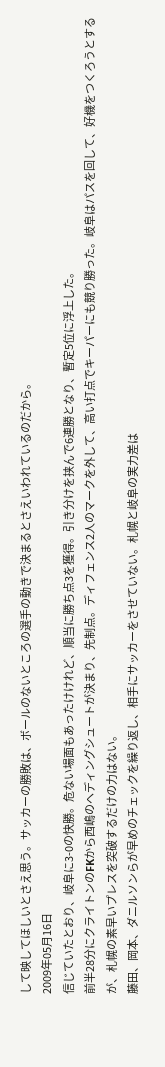して映してほしいとさえ思う。サッカーの勝敗は、ボールのないところの選手の動きで決まるとさえいわれているのだから。
2009年05月16日
信じていたとおり、岐阜に3-0の快勝。危ない場面もあったけけれど、順当に勝ち点3を獲得。引き分けを挟んで6連勝となり、暫定5位に浮上した。
前半28分にクライトンのFKから西嶋のヘディングシュートが決まり、先制点。ディフェンス2人のマークを外して、高い打点でキーパーにも競り勝った。岐阜はパスを回して、好機をつくろうとするが、札幌の素早いプレスを突破するだけの力はない。
藤田、岡本、ダニルソンらが早めのチェックを繰り返し、相手にサッカーをさせていない。札幌と岐阜の実力差は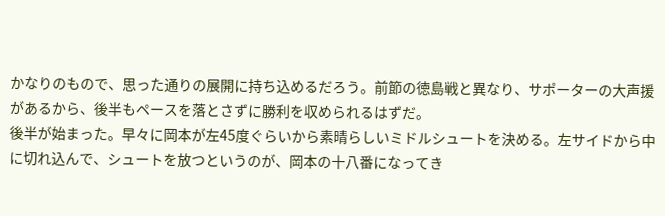かなりのもので、思った通りの展開に持ち込めるだろう。前節の徳島戦と異なり、サポーターの大声援があるから、後半もペースを落とさずに勝利を収められるはずだ。
後半が始まった。早々に岡本が左45度ぐらいから素晴らしいミドルシュートを決める。左サイドから中に切れ込んで、シュートを放つというのが、岡本の十八番になってき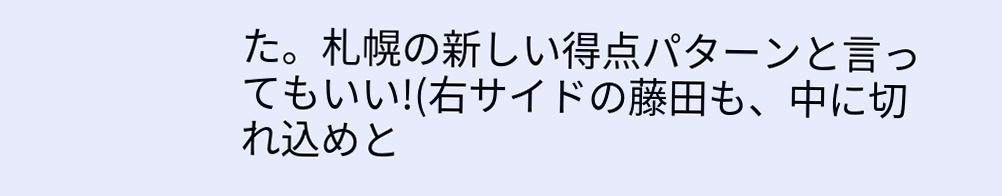た。札幌の新しい得点パターンと言ってもいい!(右サイドの藤田も、中に切れ込めと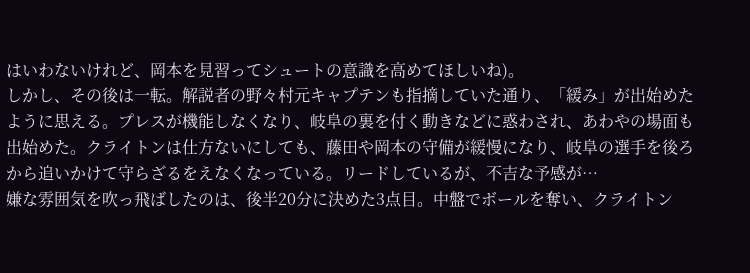はいわないけれど、岡本を見習ってシュートの意識を高めてほしいね)。
しかし、その後は一転。解説者の野々村元キャプテンも指摘していた通り、「緩み」が出始めたように思える。プレスが機能しなくなり、岐阜の裏を付く動きなどに惑わされ、あわやの場面も出始めた。クライトンは仕方ないにしても、藤田や岡本の守備が緩慢になり、岐阜の選手を後ろから追いかけて守らざるをえなくなっている。リードしているが、不吉な予感が…
嫌な雰囲気を吹っ飛ばしたのは、後半20分に決めた3点目。中盤でボールを奪い、クライトン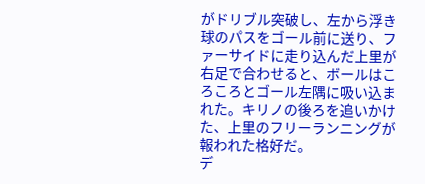がドリブル突破し、左から浮き球のパスをゴール前に送り、ファーサイドに走り込んだ上里が右足で合わせると、ボールはころころとゴール左隅に吸い込まれた。キリノの後ろを追いかけた、上里のフリーランニングが報われた格好だ。
デ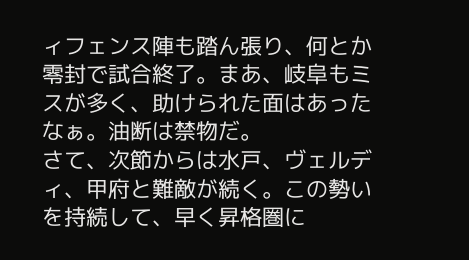ィフェンス陣も踏ん張り、何とか零封で試合終了。まあ、岐阜もミスが多く、助けられた面はあったなぁ。油断は禁物だ。
さて、次節からは水戸、ヴェルディ、甲府と難敵が続く。この勢いを持続して、早く昇格圏に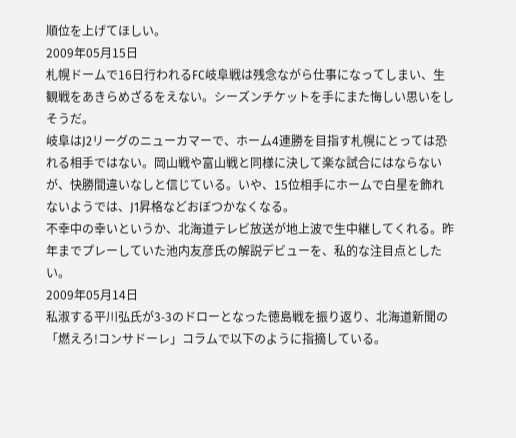順位を上げてほしい。
2009年05月15日
札幌ドームで16日行われるFC岐阜戦は残念ながら仕事になってしまい、生観戦をあきらめざるをえない。シーズンチケットを手にまた悔しい思いをしそうだ。
岐阜はJ2リーグのニューカマーで、ホーム4連勝を目指す札幌にとっては恐れる相手ではない。岡山戦や富山戦と同様に決して楽な試合にはならないが、快勝間違いなしと信じている。いや、15位相手にホームで白星を飾れないようでは、J1昇格などおぼつかなくなる。
不幸中の幸いというか、北海道テレビ放送が地上波で生中継してくれる。昨年までプレーしていた池内友彦氏の解説デビューを、私的な注目点としたい。
2009年05月14日
私淑する平川弘氏が3-3のドローとなった徳島戦を振り返り、北海道新聞の「燃えろ!コンサドーレ」コラムで以下のように指摘している。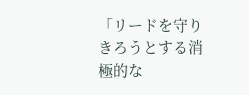「リードを守りきろうとする消極的な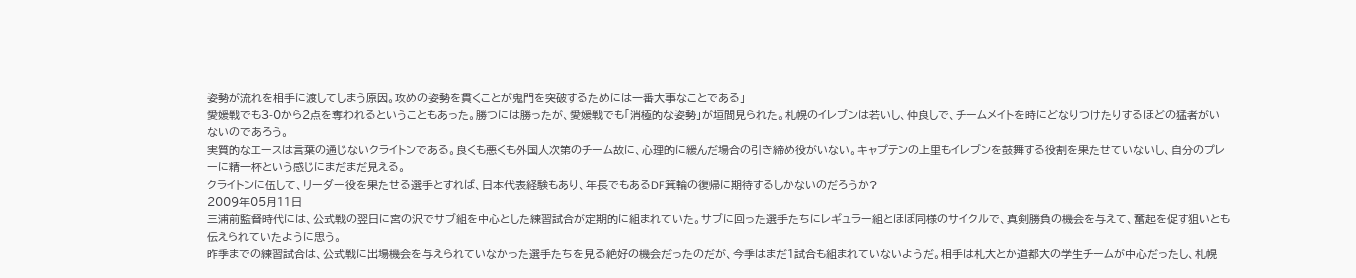姿勢が流れを相手に渡してしまう原因。攻めの姿勢を貫くことが鬼門を突破するためには一番大事なことである」
愛媛戦でも3-0から2点を奪われるということもあった。勝つには勝ったが、愛媛戦でも「消極的な姿勢」が垣間見られた。札幌のイレブンは若いし、仲良しで、チームメイトを時にどなりつけたりするほどの猛者がいないのであろう。
実質的なエースは言葉の通じないクライトンである。良くも悪くも外国人次第のチーム故に、心理的に緩んだ場合の引き締め役がいない。キャプテンの上里もイレブンを鼓舞する役割を果たせていないし、自分のプレーに精一杯という感じにまだまだ見える。
クライトンに伍して、リーダー役を果たせる選手とすれば、日本代表経験もあり、年長でもあるDF箕輪の復帰に期待するしかないのだろうか?
2009年05月11日
三浦前監督時代には、公式戦の翌日に宮の沢でサブ組を中心とした練習試合が定期的に組まれていた。サブに回った選手たちにレギュラー組とほぼ同様のサイクルで、真剣勝負の機会を与えて、奮起を促す狙いとも伝えられていたように思う。
昨季までの練習試合は、公式戦に出場機会を与えられていなかった選手たちを見る絶好の機会だったのだが、今季はまだ1試合も組まれていないようだ。相手は札大とか道都大の学生チームが中心だったし、札幌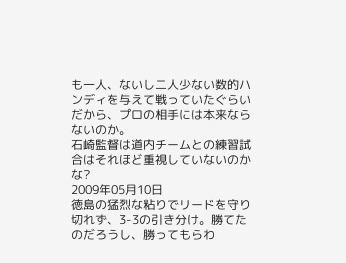も一人、ないし二人少ない数的ハンディを与えて戦っていたぐらいだから、プロの相手には本来ならないのか。
石崎監督は道内チームとの練習試合はそれほど重視していないのかな?
2009年05月10日
徳島の猛烈な粘りでリードを守り切れず、3-3の引き分け。勝てたのだろうし、勝ってもらわ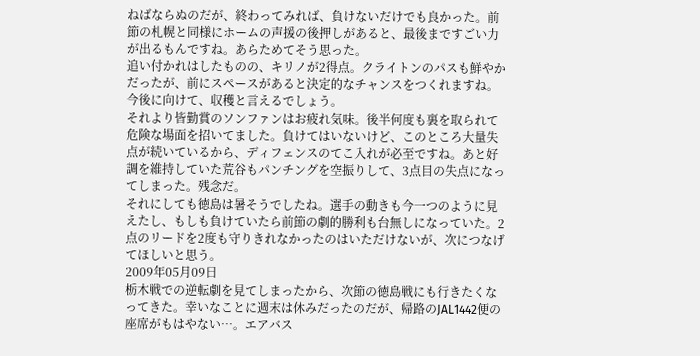ねばならぬのだが、終わってみれば、負けないだけでも良かった。前節の札幌と同様にホームの声援の後押しがあると、最後まですごい力が出るもんですね。あらためてそう思った。
追い付かれはしたものの、キリノが2得点。クライトンのパスも鮮やかだったが、前にスペースがあると決定的なチャンスをつくれますね。今後に向けて、収穫と言えるでしょう。
それより皆勤賞のソンファンはお疲れ気味。後半何度も裏を取られて危険な場面を招いてました。負けてはいないけど、このところ大量失点が続いているから、ディフェンスのてこ入れが必至ですね。あと好調を維持していた荒谷もパンチングを空振りして、3点目の失点になってしまった。残念だ。
それにしても徳島は暑そうでしたね。選手の動きも今一つのように見えたし、もしも負けていたら前節の劇的勝利も台無しになっていた。2点のリードを2度も守りきれなかったのはいただけないが、次につなげてほしいと思う。
2009年05月09日
栃木戦での逆転劇を見てしまったから、次節の徳島戦にも行きたくなってきた。幸いなことに週末は休みだったのだが、帰路のJAL1442便の座席がもはやない…。エアバス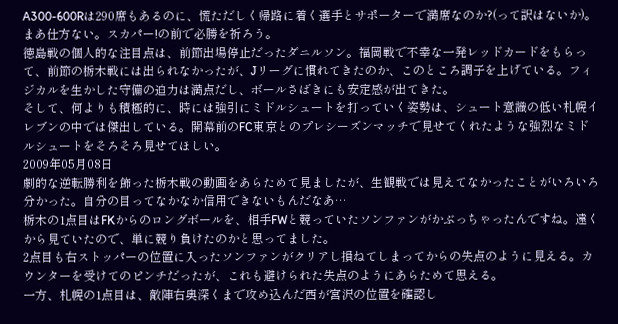A300-600Rは290席もあるのに、慌ただしく帰路に着く選手とサポーターで満席なのか?(って訳はないか)。まあ仕方ない。スカパー!の前で必勝を祈ろう。
徳島戦の個人的な注目点は、前節出場停止だったダニルソン。福岡戦で不幸な一発レッドカードをもらって、前節の栃木戦には出られなかったが、Jリーグに慣れてきたのか、このところ調子を上げている。フィジカルを生かした守備の迫力は満点だし、ボールさばきにも安定感が出てきた。
そして、何よりも積極的に、時には強引にミドルシュートを打っていく姿勢は、シュート意識の低い札幌イレブンの中では傑出している。開幕前のFC東京とのプレシーズンマッチで見せてくれたような強烈なミドルシュートをそろそろ見せてほしい。
2009年05月08日
劇的な逆転勝利を飾った栃木戦の動画をあらためて見ましたが、生観戦では見えてなかったことがいろいろ分かった。自分の目ってなかなか信用できないもんだなあ…
栃木の1点目はFKからのロングボールを、相手FWと競っていたソンファンがかぶっちゃったんですね。遠くから見ていたので、単に競り負けたのかと思ってました。
2点目も右ストッパーの位置に入ったソンファンがクリアし損ねてしまってからの失点のように見える。カウンターを受けてのピンチだったが、これも避けられた失点のようにあらためて思える。
一方、札幌の1点目は、敵陣右奥深くまで攻め込んだ西が宮沢の位置を確認し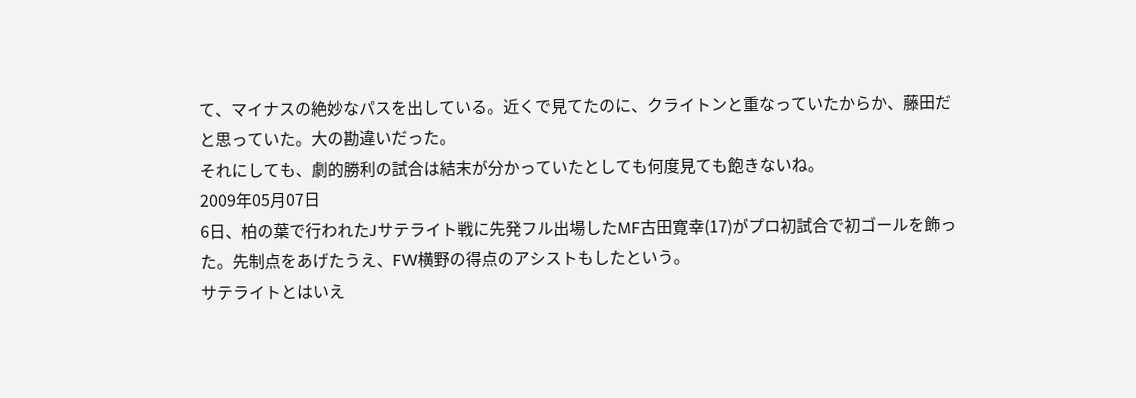て、マイナスの絶妙なパスを出している。近くで見てたのに、クライトンと重なっていたからか、藤田だと思っていた。大の勘違いだった。
それにしても、劇的勝利の試合は結末が分かっていたとしても何度見ても飽きないね。
2009年05月07日
6日、柏の葉で行われたJサテライト戦に先発フル出場したMF古田寛幸(17)がプロ初試合で初ゴールを飾った。先制点をあげたうえ、FW横野の得点のアシストもしたという。
サテライトとはいえ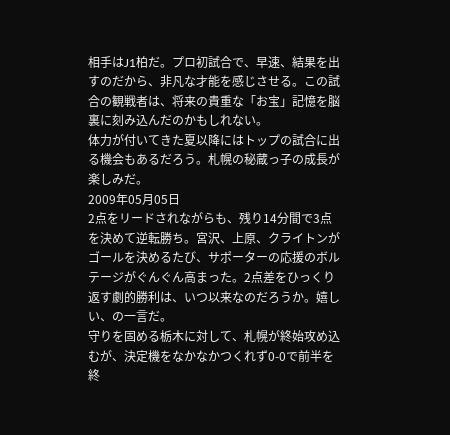相手はJ1柏だ。プロ初試合で、早速、結果を出すのだから、非凡な才能を感じさせる。この試合の観戦者は、将来の貴重な「お宝」記憶を脳裏に刻み込んだのかもしれない。
体力が付いてきた夏以降にはトップの試合に出る機会もあるだろう。札幌の秘蔵っ子の成長が楽しみだ。
2009年05月05日
2点をリードされながらも、残り14分間で3点を決めて逆転勝ち。宮沢、上原、クライトンがゴールを決めるたび、サポーターの応援のボルテージがぐんぐん高まった。2点差をひっくり返す劇的勝利は、いつ以来なのだろうか。嬉しい、の一言だ。
守りを固める栃木に対して、札幌が終始攻め込むが、決定機をなかなかつくれず0-0で前半を終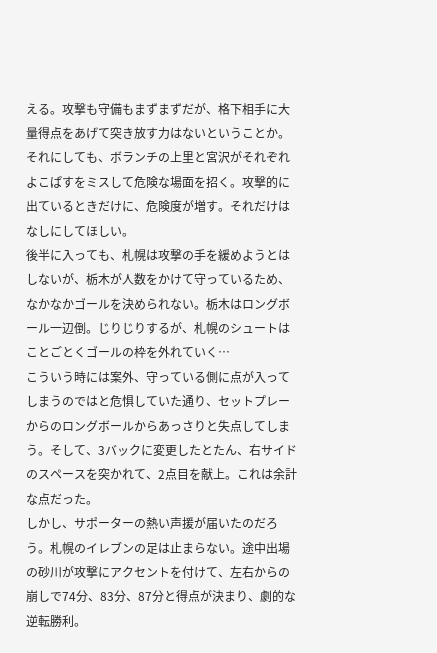える。攻撃も守備もまずまずだが、格下相手に大量得点をあげて突き放す力はないということか。
それにしても、ボランチの上里と宮沢がそれぞれよこぱすをミスして危険な場面を招く。攻撃的に出ているときだけに、危険度が増す。それだけはなしにしてほしい。
後半に入っても、札幌は攻撃の手を緩めようとはしないが、栃木が人数をかけて守っているため、なかなかゴールを決められない。栃木はロングボール一辺倒。じりじりするが、札幌のシュートはことごとくゴールの枠を外れていく…
こういう時には案外、守っている側に点が入ってしまうのではと危惧していた通り、セットプレーからのロングボールからあっさりと失点してしまう。そして、3バックに変更したとたん、右サイドのスペースを突かれて、2点目を献上。これは余計な点だった。
しかし、サポーターの熱い声援が届いたのだろう。札幌のイレブンの足は止まらない。途中出場の砂川が攻撃にアクセントを付けて、左右からの崩しで74分、83分、87分と得点が決まり、劇的な逆転勝利。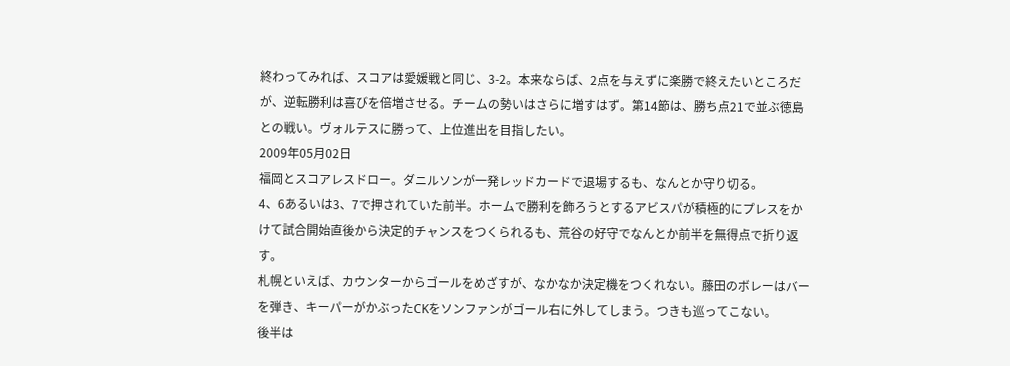終わってみれば、スコアは愛媛戦と同じ、3-2。本来ならば、2点を与えずに楽勝で終えたいところだが、逆転勝利は喜びを倍増させる。チームの勢いはさらに増すはず。第14節は、勝ち点21で並ぶ徳島との戦い。ヴォルテスに勝って、上位進出を目指したい。
2009年05月02日
福岡とスコアレスドロー。ダニルソンが一発レッドカードで退場するも、なんとか守り切る。
4、6あるいは3、7で押されていた前半。ホームで勝利を飾ろうとするアビスパが積極的にプレスをかけて試合開始直後から決定的チャンスをつくられるも、荒谷の好守でなんとか前半を無得点で折り返す。
札幌といえば、カウンターからゴールをめざすが、なかなか決定機をつくれない。藤田のボレーはバーを弾き、キーパーがかぶったCKをソンファンがゴール右に外してしまう。つきも巡ってこない。
後半は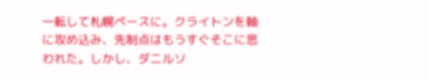一転して札幌ペースに。クライトンを軸に攻め込み、先制点はもうすぐそこに思われた。しかし、ダニルソ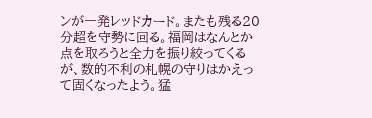ンが一発レッドカード。またも残る20分超を守勢に回る。福岡はなんとか点を取ろうと全力を振り絞ってくるが、数的不利の札幌の守りはかえって固くなったよう。猛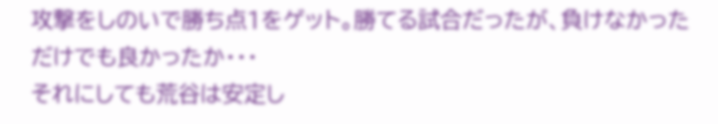攻撃をしのいで勝ち点1をゲット。勝てる試合だったが、負けなかっただけでも良かったか・・・
それにしても荒谷は安定し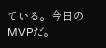ている。今日のMVPだ。